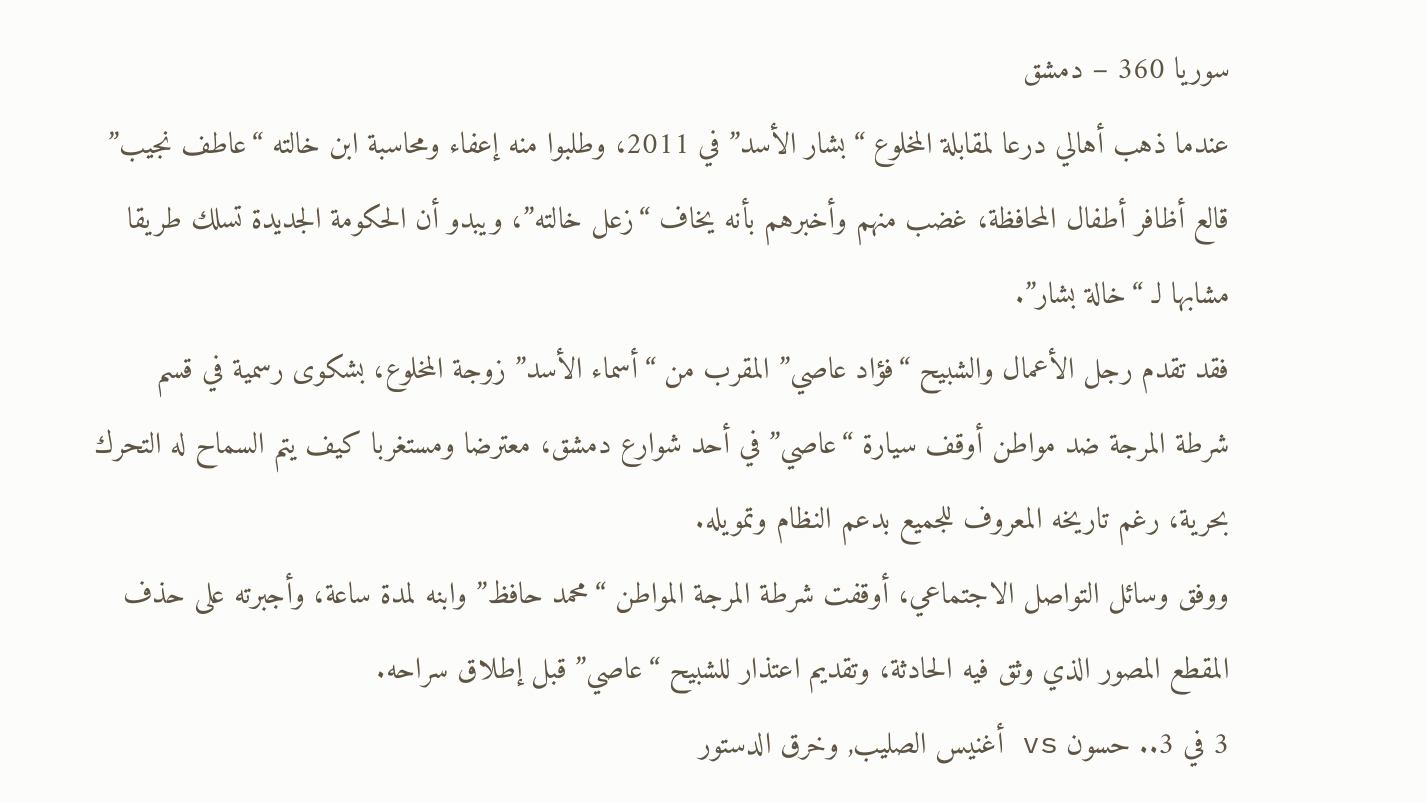سوريا 360 – دمشق
عندما ذهب أهالي درعا لمقابلة المخلوع “بشار الأسد” في 2011، وطلبوا منه إعفاء ومحاسبة ابن خالته “عاطف نجيب” قالع أظافر أطفال المحافظة، غضب منهم وأخبرهم بأنه يخاف “زعل خالته”، ويبدو أن الحكومة الجديدة تسلك طريقا مشابها لـ “خالة بشار”.
فقد تقدم رجل الأعمال والشبيح “فؤاد عاصي” المقرب من “أسماء الأسد” زوجة المخلوع، بشكوى رسمية في قسم شرطة المرجة ضد مواطن أوقف سيارة “عاصي” في أحد شوارع دمشق، معترضا ومستغربا كيف يتم السماح له التحرك بحرية، رغم تاريخه المعروف للجميع بدعم النظام وتمويله.
ووفق وسائل التواصل الاجتماعي، أوقفت شرطة المرجة المواطن “محمد حافظ” وابنه لمدة ساعة، وأجبرته على حذف المقطع المصور الذي وثق فيه الحادثة، وتقديم اعتذار للشبيح “عاصي” قبل إطلاق سراحه.
3 في 3.. حسون vs أغنيس الصليب, وخرق الدستور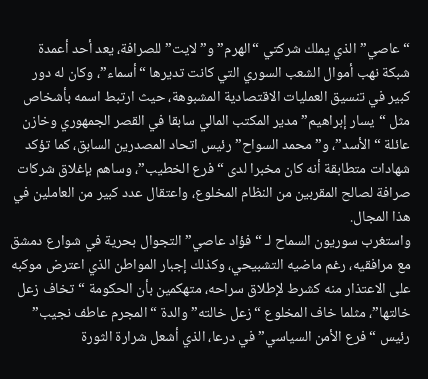“عاصي” الذي يملك شركتي “الهرم” و”لايت” للصرافة، يعد أحد أعمدة شبكة نهب أموال الشعب السوري التي كانت تديرها “أسماء”، وكان له دور كبير في تنسيق العمليات الاقتصادية المشبوهة، حيث ارتبط اسمه بأشخاص مثل “يسار إبراهيم” مدير المكتب المالي سابقا في القصر الجمهوري وخازن عائلة “الأسد”، و”محمد السواح” رئيس اتحاد المصدرين السابق، كما تؤكد شهادات متطابقة أنه كان مخبرا لدى “فرع الخطيب”، وساهم بإغلاق شركات صرافة لصالح المقربين من النظام المخلوع، واعتقال عدد كبير من العاملين في هذا المجال.
واستغرب سوريون السماح لـ “فؤاد عاصي” التجوال بحرية في شوارع دمشق مع مرافقيه، رغم ماضيه التشبيحي، وكذلك إجبار المواطن الذي اعترض موكبه على الاعتذار منه كشرط لإطلاق سراحه، متهكمين بأن الحكومة “تخاف زعل خالتها”، مثلما خاف المخلوع “زعل خالته” والدة “المجرم عاطف نجيب” رئيس “فرع الأمن السياسي” في درعا، الذي أشعل شرارة الثورة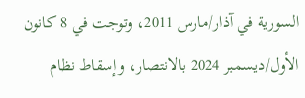السورية في آذار/مارس 2011، وتوجت في 8 كانون الأول/ديسمبر 2024 بالانتصار، وإسقاط نظام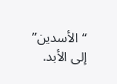“الأسدين” إلى الأبد.